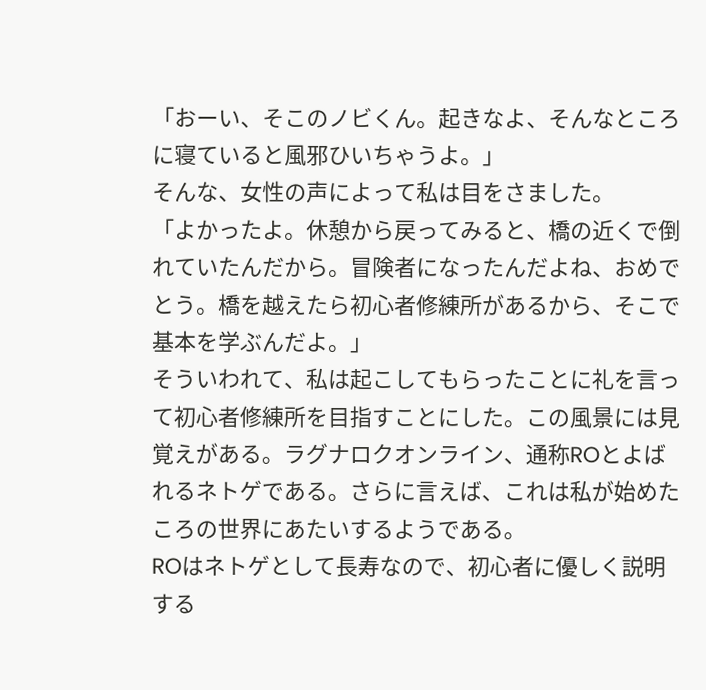「おーい、そこのノビくん。起きなよ、そんなところに寝ていると風邪ひいちゃうよ。」
そんな、女性の声によって私は目をさました。
「よかったよ。休憩から戻ってみると、橋の近くで倒れていたんだから。冒険者になったんだよね、おめでとう。橋を越えたら初心者修練所があるから、そこで基本を学ぶんだよ。」
そういわれて、私は起こしてもらったことに礼を言って初心者修練所を目指すことにした。この風景には見覚えがある。ラグナロクオンライン、通称ROとよばれるネトゲである。さらに言えば、これは私が始めたころの世界にあたいするようである。
ROはネトゲとして長寿なので、初心者に優しく説明する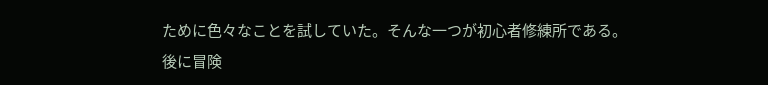ために色々なことを試していた。そんな一つが初心者修練所である。後に冒険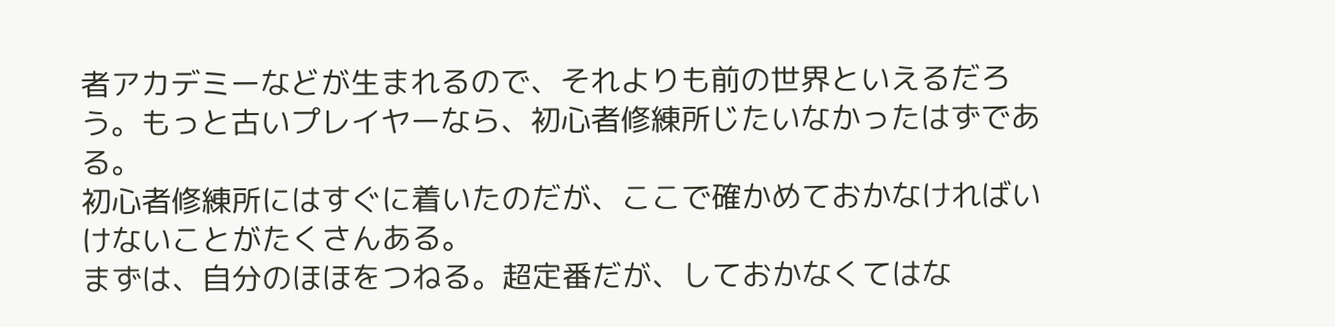者アカデミーなどが生まれるので、それよりも前の世界といえるだろう。もっと古いプレイヤーなら、初心者修練所じたいなかったはずである。
初心者修練所にはすぐに着いたのだが、ここで確かめておかなければいけないことがたくさんある。
まずは、自分のほほをつねる。超定番だが、しておかなくてはな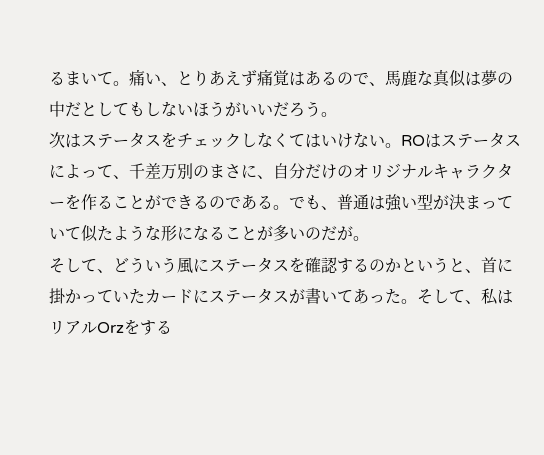るまいて。痛い、とりあえず痛覚はあるので、馬鹿な真似は夢の中だとしてもしないほうがいいだろう。
次はステータスをチェックしなくてはいけない。ROはステータスによって、千差万別のまさに、自分だけのオリジナルキャラクターを作ることができるのである。でも、普通は強い型が決まっていて似たような形になることが多いのだが。
そして、どういう風にステータスを確認するのかというと、首に掛かっていたカードにステータスが書いてあった。そして、私はリアルOrzをする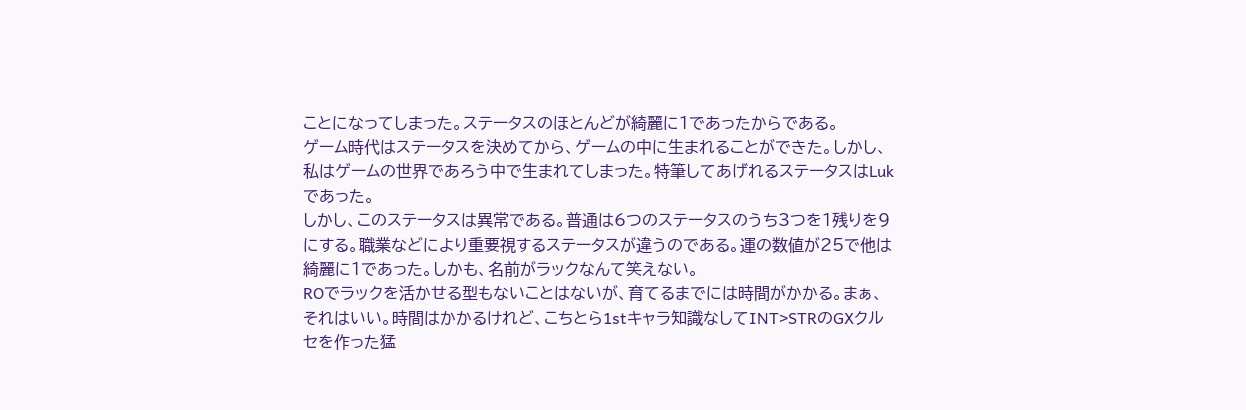ことになってしまった。ステータスのほとんどが綺麗に1であったからである。
ゲーム時代はステータスを決めてから、ゲームの中に生まれることができた。しかし、私はゲームの世界であろう中で生まれてしまった。特筆してあげれるステータスはLukであった。
しかし、このステータスは異常である。普通は6つのステータスのうち3つを1残りを9にする。職業などにより重要視するステータスが違うのである。運の数値が25で他は綺麗に1であった。しかも、名前がラックなんて笑えない。
ROでラックを活かせる型もないことはないが、育てるまでには時間がかかる。まぁ、それはいい。時間はかかるけれど、こちとら1stキャラ知識なしてINT>STRのGXクルセを作った猛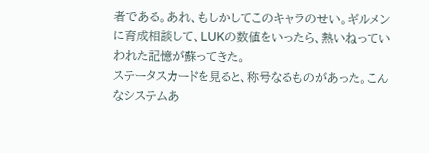者である。あれ、もしかしてこのキャラのせい。ギルメンに育成相談して、LUKの数値をいったら、熱いねっていわれた記憶が蘇ってきた。
ステータスカードを見ると、称号なるものがあった。こんなシステムあ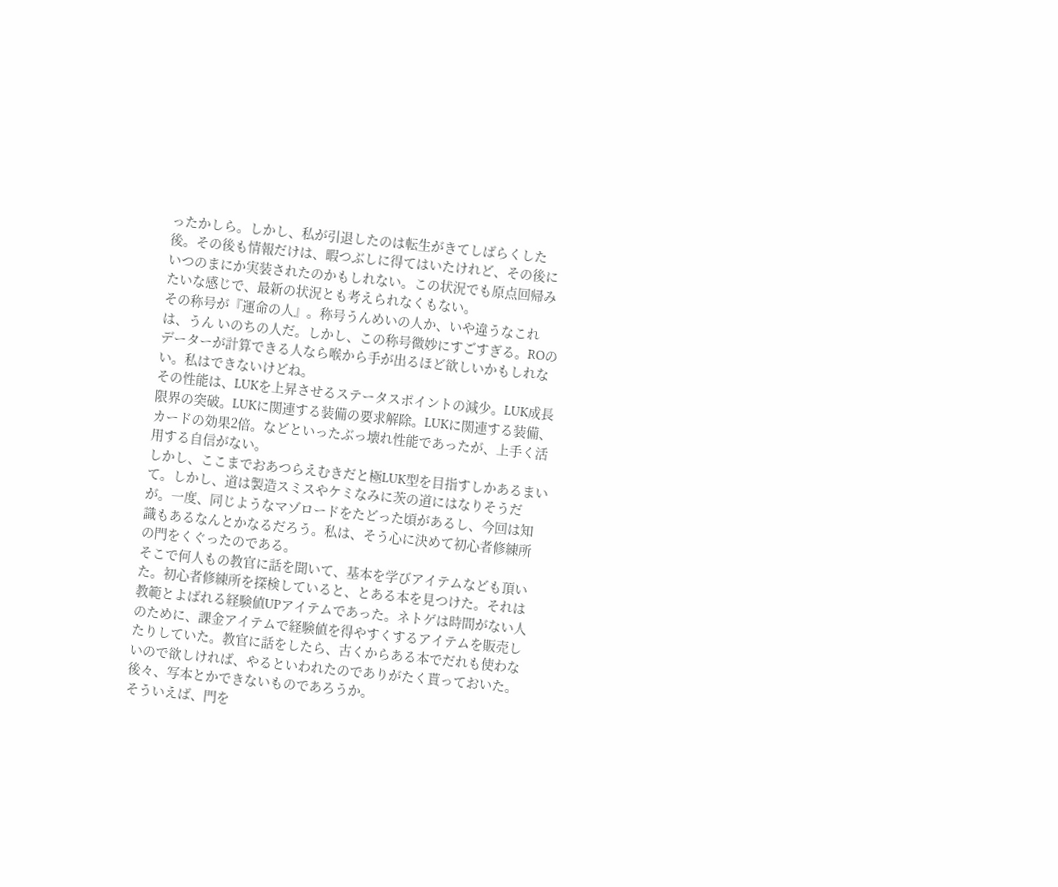ったかしら。しかし、私が引退したのは転生がきてしばらくした後。その後も情報だけは、暇つぶしに得てはいたけれど、その後にいつのまにか実装されたのかもしれない。この状況でも原点回帰みたいな感じで、最新の状況とも考えられなくもない。
その称号が『運命の人』。称号うんめいの人か、いや違うなこれは、うん いのちの人だ。しかし、この称号微妙にすごすぎる。ROのデーターが計算できる人なら喉から手が出るほど欲しいかもしれない。私はできないけどね。
その性能は、LUKを上昇させるステータスポイントの減少。LUK成長限界の突破。LUKに関連する装備の要求解除。LUKに関連する装備、カードの効果2倍。などといったぶっ壊れ性能であったが、上手く活用する自信がない。
しかし、ここまでおあつらえむきだと極LUK型を目指すしかあるまいて。しかし、道は製造スミスやケミなみに茨の道にはなりそうだが。一度、同じようなマゾロードをたどった頃があるし、今回は知識もあるなんとかなるだろう。私は、そう心に決めて初心者修練所の門をくぐったのである。
そこで何人もの教官に話を聞いて、基本を学びアイテムなども頂いた。初心者修練所を探検していると、とある本を見つけた。それは教範とよばれる経験値UPアイテムであった。ネトゲは時間がない人のために、課金アイテムで経験値を得やすくするアイテムを販売したりしていた。教官に話をしたら、古くからある本でだれも使わないので欲しければ、やるといわれたのでありがたく貰っておいた。後々、写本とかできないものであろうか。
そういえば、門を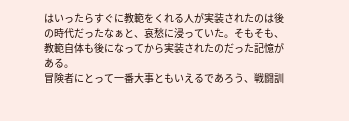はいったらすぐに教範をくれる人が実装されたのは後の時代だったなぁと、哀愁に浸っていた。そもそも、教範自体も後になってから実装されたのだった記憶がある。
冒険者にとって一番大事ともいえるであろう、戦闘訓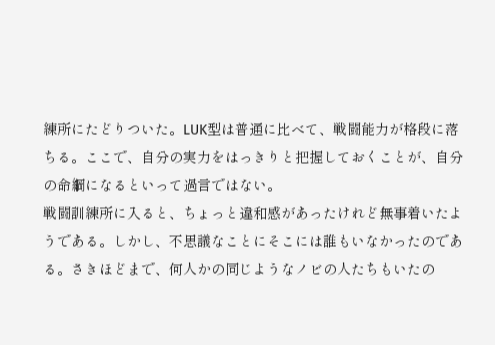練所にたどりついた。LUK型は普通に比べて、戦闘能力が格段に落ちる。ここで、自分の実力をはっきりと把握しておくことが、自分の命綱になるといって過言ではない。
戦闘訓練所に入ると、ちょっと違和感があったけれど無事着いたようである。しかし、不思議なことにそこには誰もいなかったのである。さきほどまで、何人かの同じようなノビの人たちもいたの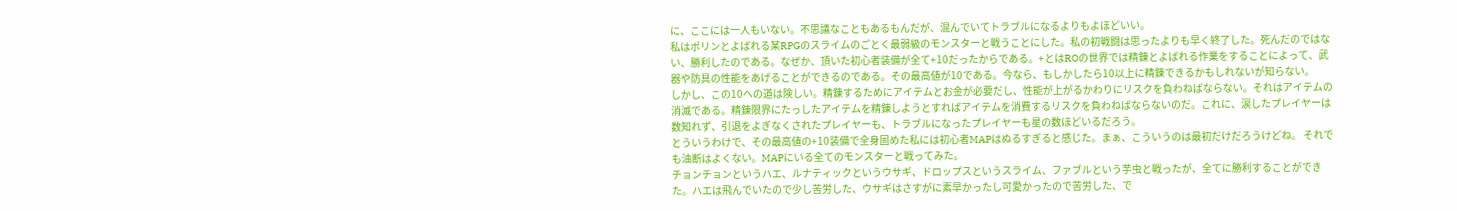に、ここには一人もいない。不思議なこともあるもんだが、混んでいてトラブルになるよりもよほどいい。
私はポリンとよばれる某RPGのスライムのごとく最弱級のモンスターと戦うことにした。私の初戦闘は思ったよりも早く終了した。死んだのではない、勝利したのである。なぜか、頂いた初心者装備が全て+10だったからである。+とはROの世界では精錬とよばれる作業をすることによって、武器や防具の性能をあげることができるのである。その最高値が10である。今なら、もしかしたら10以上に精錬できるかもしれないが知らない。
しかし、この10への道は険しい。精錬するためにアイテムとお金が必要だし、性能が上がるかわりにリスクを負わねばならない。それはアイテムの消滅である。精錬限界にたっしたアイテムを精錬しようとすればアイテムを消費するリスクを負わねばならないのだ。これに、涙したプレイヤーは数知れず、引退をよぎなくされたプレイヤーも、トラブルになったプレイヤーも星の数ほどいるだろう。
とういうわけで、その最高値の+10装備で全身固めた私には初心者MAPはぬるすぎると感じた。まぁ、こういうのは最初だけだろうけどね。 それでも油断はよくない。MAPにいる全てのモンスターと戦ってみた。
チョンチョンというハエ、ルナティックというウサギ、ドロップスというスライム、ファブルという芋虫と戦ったが、全てに勝利することができた。ハエは飛んでいたので少し苦労した、ウサギはさすがに素早かったし可愛かったので苦労した、で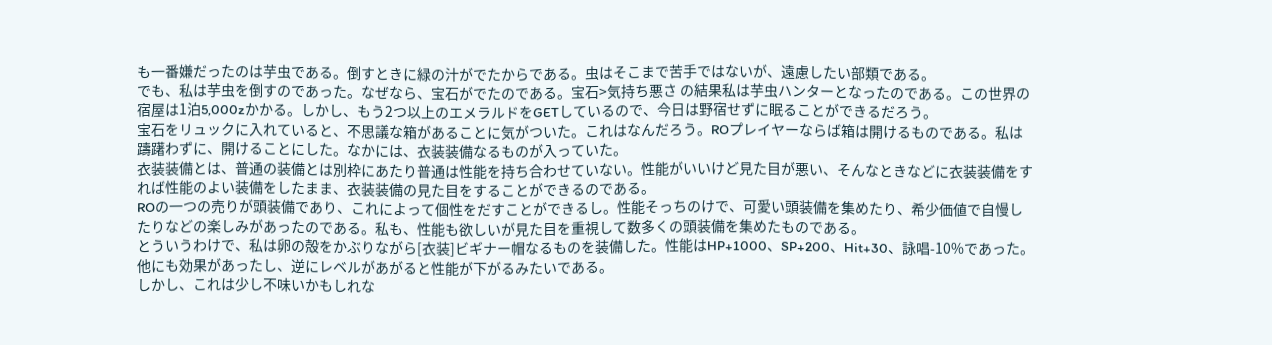も一番嫌だったのは芋虫である。倒すときに緑の汁がでたからである。虫はそこまで苦手ではないが、遠慮したい部類である。
でも、私は芋虫を倒すのであった。なぜなら、宝石がでたのである。宝石>気持ち悪さ の結果私は芋虫ハンターとなったのである。この世界の宿屋は1泊5,000zかかる。しかし、もう2つ以上のエメラルドをGETしているので、今日は野宿せずに眠ることができるだろう。
宝石をリュックに入れていると、不思議な箱があることに気がついた。これはなんだろう。ROプレイヤーならば箱は開けるものである。私は躊躇わずに、開けることにした。なかには、衣装装備なるものが入っていた。
衣装装備とは、普通の装備とは別枠にあたり普通は性能を持ち合わせていない。性能がいいけど見た目が悪い、そんなときなどに衣装装備をすれば性能のよい装備をしたまま、衣装装備の見た目をすることができるのである。
ROの一つの売りが頭装備であり、これによって個性をだすことができるし。性能そっちのけで、可愛い頭装備を集めたり、希少価値で自慢したりなどの楽しみがあったのである。私も、性能も欲しいが見た目を重視して数多くの頭装備を集めたものである。
とういうわけで、私は卵の殻をかぶりながら[衣装]ビギナー帽なるものを装備した。性能はHP+1000、SP+200、Hit+30、詠唱-10%であった。他にも効果があったし、逆にレベルがあがると性能が下がるみたいである。
しかし、これは少し不味いかもしれな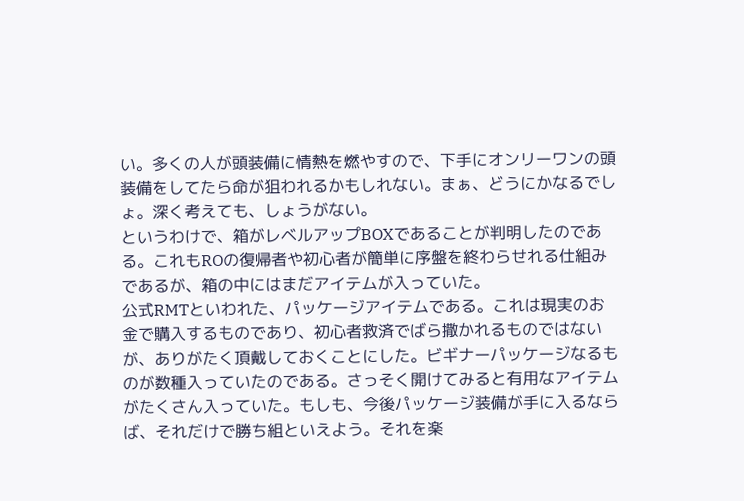い。多くの人が頭装備に情熱を燃やすので、下手にオンリーワンの頭装備をしてたら命が狙われるかもしれない。まぁ、どうにかなるでしょ。深く考えても、しょうがない。
というわけで、箱がレベルアップBOXであることが判明したのである。これもROの復帰者や初心者が簡単に序盤を終わらせれる仕組みであるが、箱の中にはまだアイテムが入っていた。
公式RMTといわれた、パッケージアイテムである。これは現実のお金で購入するものであり、初心者救済でばら撒かれるものではないが、ありがたく頂戴しておくことにした。ビギナーパッケージなるものが数種入っていたのである。さっそく開けてみると有用なアイテムがたくさん入っていた。もしも、今後パッケージ装備が手に入るならば、それだけで勝ち組といえよう。それを楽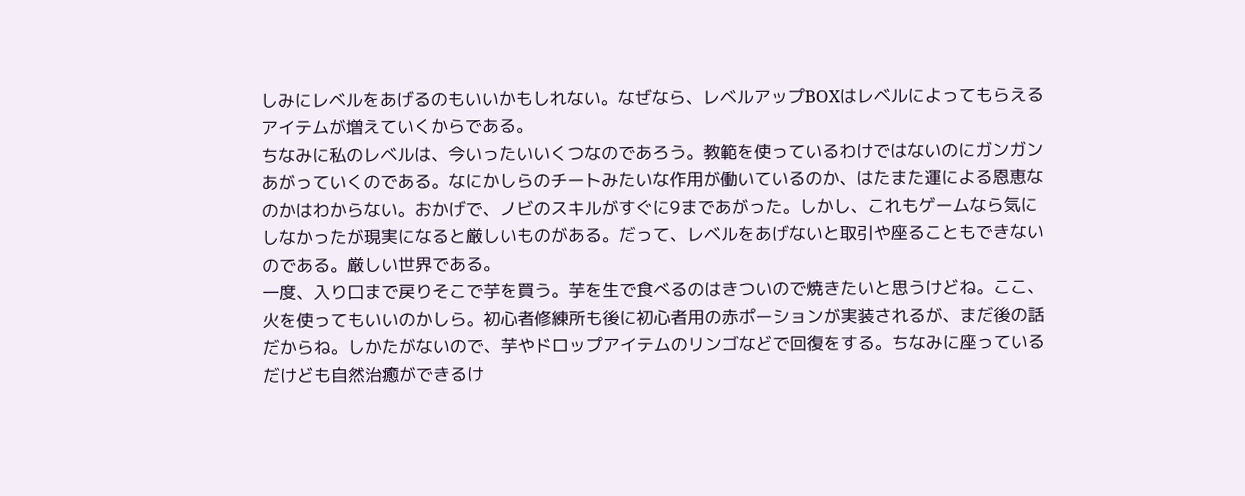しみにレベルをあげるのもいいかもしれない。なぜなら、レベルアップBOXはレベルによってもらえるアイテムが増えていくからである。
ちなみに私のレベルは、今いったいいくつなのであろう。教範を使っているわけではないのにガンガンあがっていくのである。なにかしらのチートみたいな作用が働いているのか、はたまた運による恩恵なのかはわからない。おかげで、ノビのスキルがすぐに9まであがった。しかし、これもゲームなら気にしなかったが現実になると厳しいものがある。だって、レベルをあげないと取引や座ることもできないのである。厳しい世界である。
一度、入り口まで戻りそこで芋を買う。芋を生で食べるのはきついので焼きたいと思うけどね。ここ、火を使ってもいいのかしら。初心者修練所も後に初心者用の赤ポーションが実装されるが、まだ後の話だからね。しかたがないので、芋やドロップアイテムのリンゴなどで回復をする。ちなみに座っているだけども自然治癒ができるけ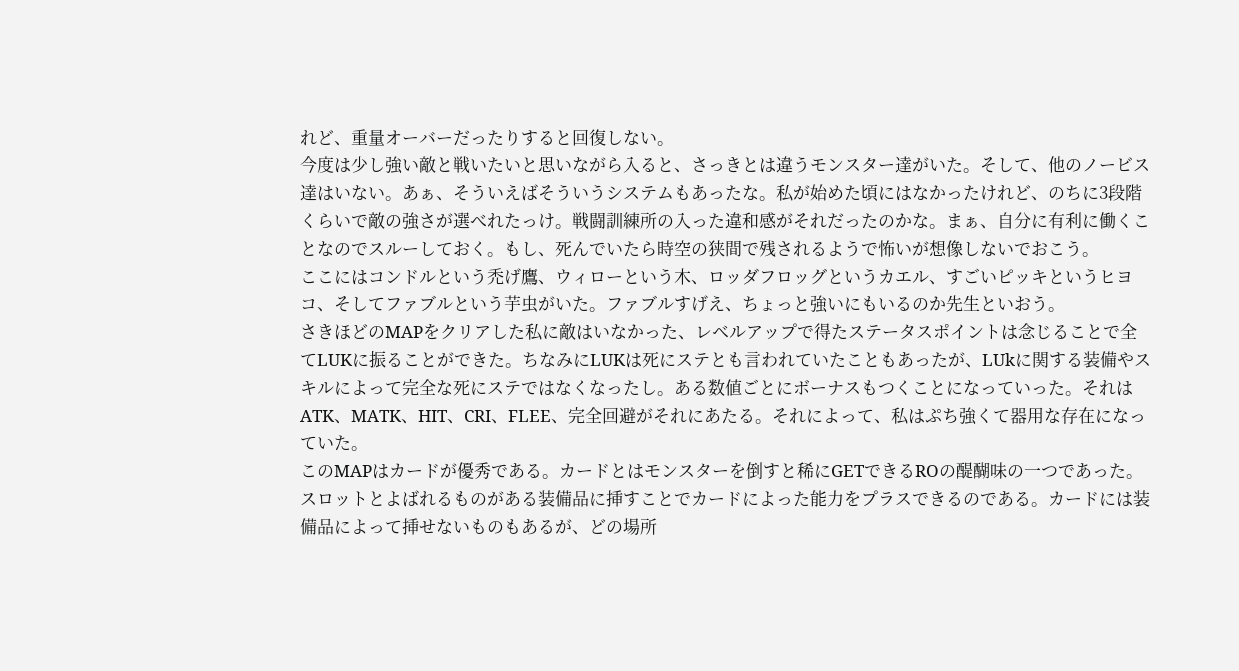れど、重量オーバーだったりすると回復しない。
今度は少し強い敵と戦いたいと思いながら入ると、さっきとは違うモンスター達がいた。そして、他のノービス達はいない。あぁ、そういえばそういうシステムもあったな。私が始めた頃にはなかったけれど、のちに3段階くらいで敵の強さが選べれたっけ。戦闘訓練所の入った違和感がそれだったのかな。まぁ、自分に有利に働くことなのでスルーしておく。もし、死んでいたら時空の狭間で残されるようで怖いが想像しないでおこう。
ここにはコンドルという禿げ鷹、ウィローという木、ロッダフロッグというカエル、すごいピッキというヒヨコ、そしてファブルという芋虫がいた。ファブルすげえ、ちょっと強いにもいるのか先生といおう。
さきほどのMAPをクリアした私に敵はいなかった、レベルアップで得たステータスポイントは念じることで全てLUKに振ることができた。ちなみにLUKは死にステとも言われていたこともあったが、LUkに関する装備やスキルによって完全な死にステではなくなったし。ある数値ごとにボーナスもつくことになっていった。それはATK、MATK、HIT、CRI、FLEE、完全回避がそれにあたる。それによって、私はぷち強くて器用な存在になっていた。
このMAPはカードが優秀である。カードとはモンスターを倒すと稀にGETできるROの醍醐味の一つであった。スロットとよばれるものがある装備品に挿すことでカードによった能力をプラスできるのである。カードには装備品によって挿せないものもあるが、どの場所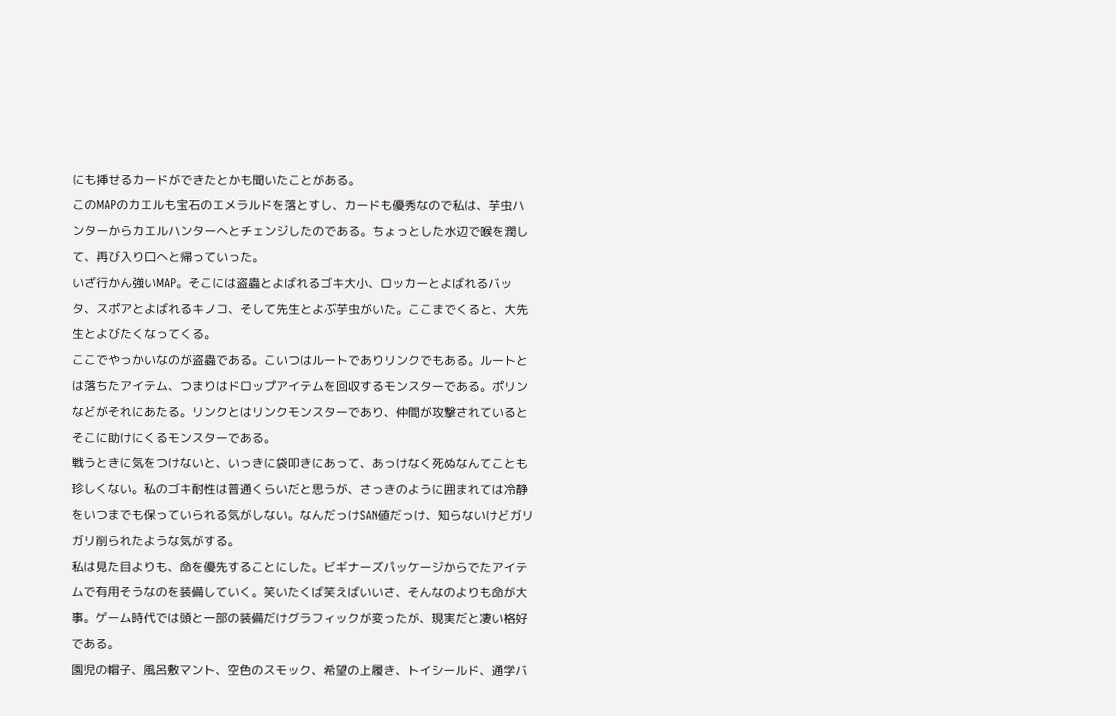にも挿せるカードができたとかも聞いたことがある。
このMAPのカエルも宝石のエメラルドを落とすし、カードも優秀なので私は、芋虫ハンターからカエルハンターへとチェンジしたのである。ちょっとした水辺で喉を潤して、再び入り口へと帰っていった。
いざ行かん強いMAP。そこには盗蟲とよばれるゴキ大小、ロッカーとよばれるバッタ、スポアとよばれるキノコ、そして先生とよぶ芋虫がいた。ここまでくると、大先生とよびたくなってくる。
ここでやっかいなのが盗蟲である。こいつはルートでありリンクでもある。ルートとは落ちたアイテム、つまりはドロップアイテムを回収するモンスターである。ポリンなどがそれにあたる。リンクとはリンクモンスターであり、仲間が攻撃されているとそこに助けにくるモンスターである。
戦うときに気をつけないと、いっきに袋叩きにあって、あっけなく死ぬなんてことも珍しくない。私のゴキ耐性は普通くらいだと思うが、さっきのように囲まれては冷静をいつまでも保っていられる気がしない。なんだっけSAN値だっけ、知らないけどガリガリ削られたような気がする。
私は見た目よりも、命を優先することにした。ビギナーズパッケージからでたアイテムで有用そうなのを装備していく。笑いたくば笑えばいいさ、そんなのよりも命が大事。ゲーム時代では頭と一部の装備だけグラフィックが変ったが、現実だと凄い格好である。
園児の帽子、風呂敷マント、空色のスモック、希望の上履き、トイシールド、通学バ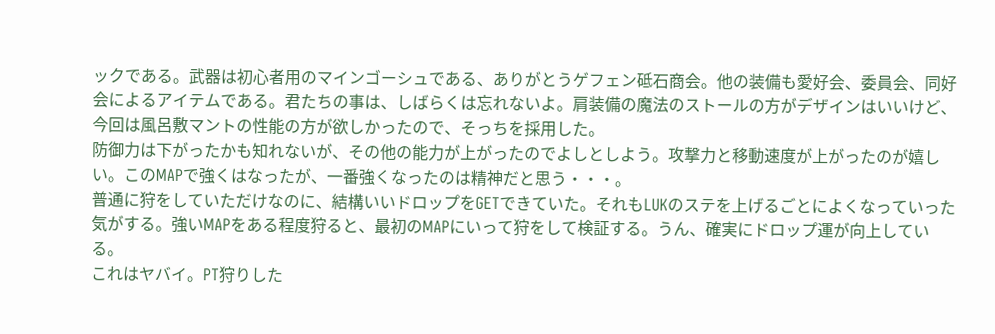ックである。武器は初心者用のマインゴーシュである、ありがとうゲフェン砥石商会。他の装備も愛好会、委員会、同好会によるアイテムである。君たちの事は、しばらくは忘れないよ。肩装備の魔法のストールの方がデザインはいいけど、今回は風呂敷マントの性能の方が欲しかったので、そっちを採用した。
防御力は下がったかも知れないが、その他の能力が上がったのでよしとしよう。攻撃力と移動速度が上がったのが嬉しい。このMAPで強くはなったが、一番強くなったのは精神だと思う・・・。
普通に狩をしていただけなのに、結構いいドロップをGETできていた。それもLUKのステを上げるごとによくなっていった気がする。強いMAPをある程度狩ると、最初のMAPにいって狩をして検証する。うん、確実にドロップ運が向上している。
これはヤバイ。PT狩りした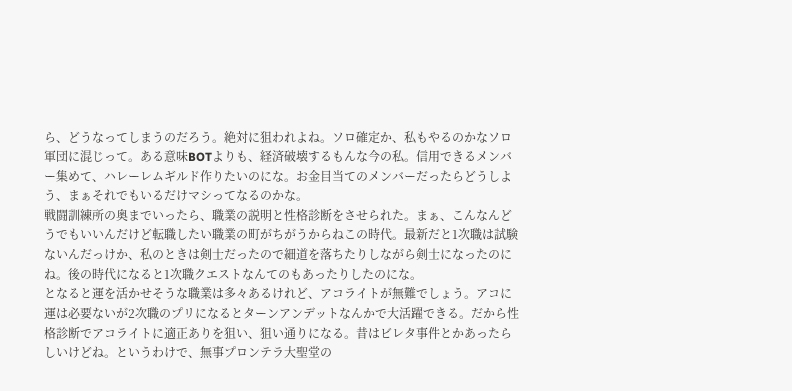ら、どうなってしまうのだろう。絶対に狙われよね。ソロ確定か、私もやるのかなソロ軍団に混じって。ある意味BOTよりも、経済破壊するもんな今の私。信用できるメンバー集めて、ハレーレムギルド作りたいのにな。お金目当てのメンバーだったらどうしよう、まぁそれでもいるだけマシってなるのかな。
戦闘訓練所の奥までいったら、職業の説明と性格診断をさせられた。まぁ、こんなんどうでもいいんだけど転職したい職業の町がちがうからねこの時代。最新だと1次職は試験ないんだっけか、私のときは剣士だったので細道を落ちたりしながら剣士になったのにね。後の時代になると1次職クエストなんてのもあったりしたのにな。
となると運を活かせそうな職業は多々あるけれど、アコライトが無難でしょう。アコに運は必要ないが2次職のプリになるとターンアンデットなんかで大活躍できる。だから性格診断でアコライトに適正ありを狙い、狙い通りになる。昔はビレタ事件とかあったらしいけどね。というわけで、無事プロンテラ大聖堂の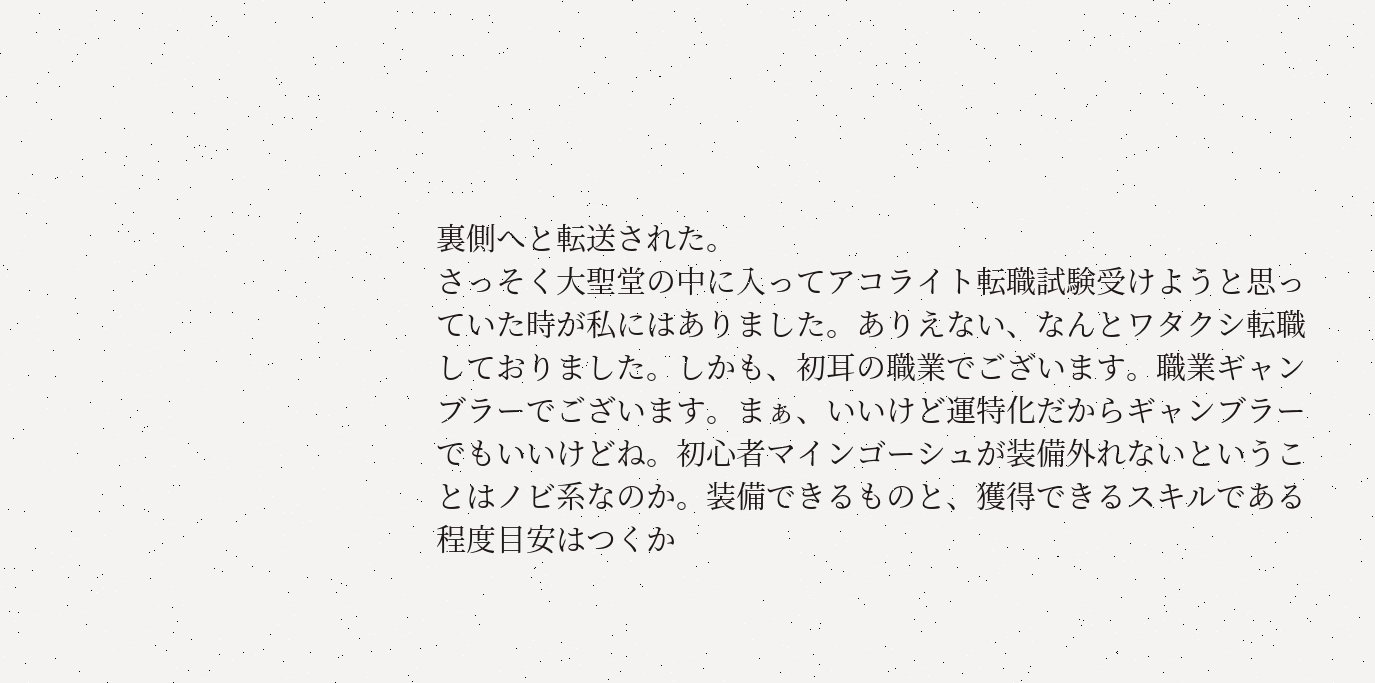裏側へと転送された。
さっそく大聖堂の中に入ってアコライト転職試験受けようと思っていた時が私にはありました。ありえない、なんとワタクシ転職しておりました。しかも、初耳の職業でございます。職業ギャンブラーでございます。まぁ、いいけど運特化だからギャンブラーでもいいけどね。初心者マインゴーシュが装備外れないということはノビ系なのか。装備できるものと、獲得できるスキルである程度目安はつくか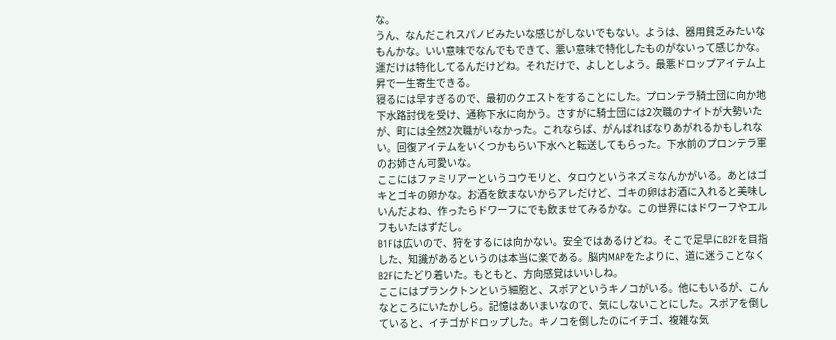な。
うん、なんだこれスパノビみたいな感じがしないでもない。ようは、器用貧乏みたいなもんかな。いい意味でなんでもできて、悪い意味で特化したものがないって感じかな。運だけは特化してるんだけどね。それだけで、よしとしよう。最悪ドロップアイテム上昇で一生寄生できる。
寝るには早すぎるので、最初のクエストをすることにした。プロンテラ騎士団に向か地下水路討伐を受け、通称下水に向かう。さすがに騎士団には2次職のナイトが大勢いたが、町には全然2次職がいなかった。これならば、がんばればなりあがれるかもしれない。回復アイテムをいくつかもらい下水へと転送してもらった。下水前のプロンテラ軍のお姉さん可愛いな。
ここにはファミリアーというコウモリと、タロウというネズミなんかがいる。あとはゴキとゴキの卵かな。お酒を飲まないからアレだけど、ゴキの卵はお酒に入れると美味しいんだよね、作ったらドワーフにでも飲ませてみるかな。この世界にはドワーフやエルフもいたはずだし。
B1Fは広いので、狩をするには向かない。安全ではあるけどね。そこで足早にB2Fを目指した、知識があるというのは本当に楽である。脳内MAPをたよりに、道に迷うことなくB2Fにたどり着いた。もともと、方向感覚はいいしね。
ここにはプランクトンという細胞と、スポアというキノコがいる。他にもいるが、こんなところにいたかしら。記憶はあいまいなので、気にしないことにした。スポアを倒していると、イチゴがドロップした。キノコを倒したのにイチゴ、複雑な気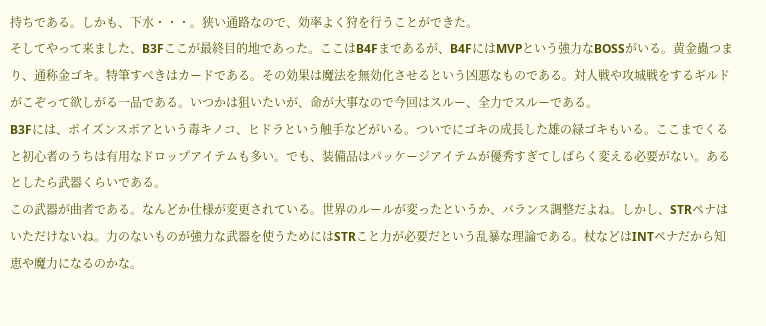持ちである。しかも、下水・・・。狭い通路なので、効率よく狩を行うことができた。
そしてやって来ました、B3Fここが最終目的地であった。ここはB4Fまであるが、B4FにはMVPという強力なBOSSがいる。黄金蟲つまり、通称金ゴキ。特筆すべきはカードである。その効果は魔法を無効化させるという凶悪なものである。対人戦や攻城戦をするギルドがこぞって欲しがる一品である。いつかは狙いたいが、命が大事なので今回はスルー、全力でスルーである。
B3Fには、ポイズンスポアという毒キノコ、ヒドラという触手などがいる。ついでにゴキの成長した雄の緑ゴキもいる。ここまでくると初心者のうちは有用なドロップアイテムも多い。でも、装備品はパッケージアイテムが優秀すぎてしばらく変える必要がない。あるとしたら武器くらいである。
この武器が曲者である。なんどか仕様が変更されている。世界のルールが変ったというか、バランス調整だよね。しかし、STRペナはいただけないね。力のないものが強力な武器を使うためにはSTRこと力が必要だという乱暴な理論である。杖などはINTペナだから知恵や魔力になるのかな。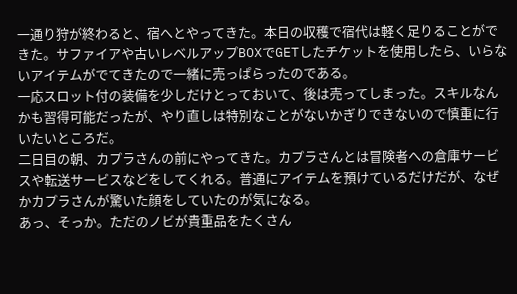一通り狩が終わると、宿へとやってきた。本日の収穫で宿代は軽く足りることができた。サファイアや古いレベルアップBOXでGETしたチケットを使用したら、いらないアイテムがでてきたので一緒に売っぱらったのである。
一応スロット付の装備を少しだけとっておいて、後は売ってしまった。スキルなんかも習得可能だったが、やり直しは特別なことがないかぎりできないので慎重に行いたいところだ。
二日目の朝、カプラさんの前にやってきた。カプラさんとは冒険者への倉庫サービスや転送サービスなどをしてくれる。普通にアイテムを預けているだけだが、なぜかカプラさんが驚いた顔をしていたのが気になる。
あっ、そっか。ただのノビが貴重品をたくさん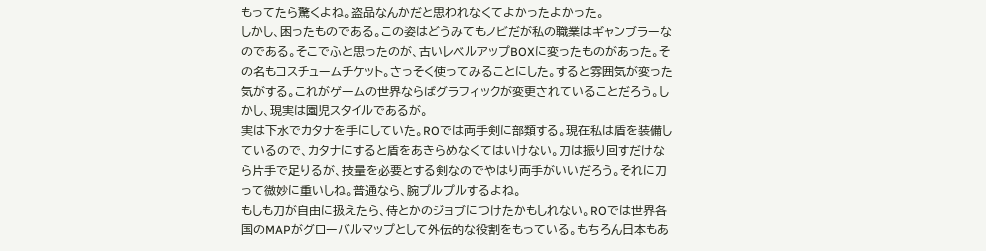もってたら驚くよね。盗品なんかだと思われなくてよかったよかった。
しかし、困ったものである。この姿はどうみてもノビだが私の職業はギャンブラーなのである。そこでふと思ったのが、古いレベルアップBOXに変ったものがあった。その名もコスチュームチケット。さっそく使ってみることにした。すると雰囲気が変った気がする。これがゲームの世界ならばグラフィックが変更されていることだろう。しかし、現実は園児スタイルであるが。
実は下水でカタナを手にしていた。ROでは両手剣に部類する。現在私は盾を装備しているので、カタナにすると盾をあきらめなくてはいけない。刀は振り回すだけなら片手で足りるが、技量を必要とする剣なのでやはり両手がいいだろう。それに刀って微妙に重いしね。普通なら、腕プルプルするよね。
もしも刀が自由に扱えたら、侍とかのジョブにつけたかもしれない。ROでは世界各国のMAPがグローバルマップとして外伝的な役割をもっている。もちろん日本もあ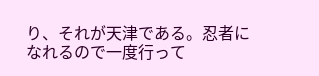り、それが天津である。忍者になれるので一度行って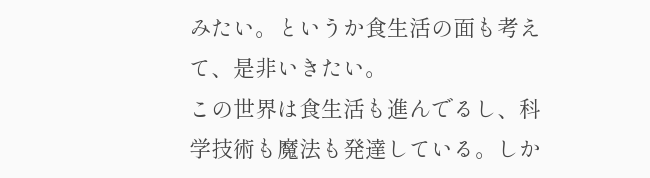みたい。というか食生活の面も考えて、是非いきたい。
この世界は食生活も進んでるし、科学技術も魔法も発達している。しか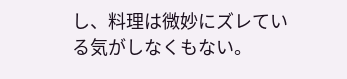し、料理は微妙にズレている気がしなくもない。